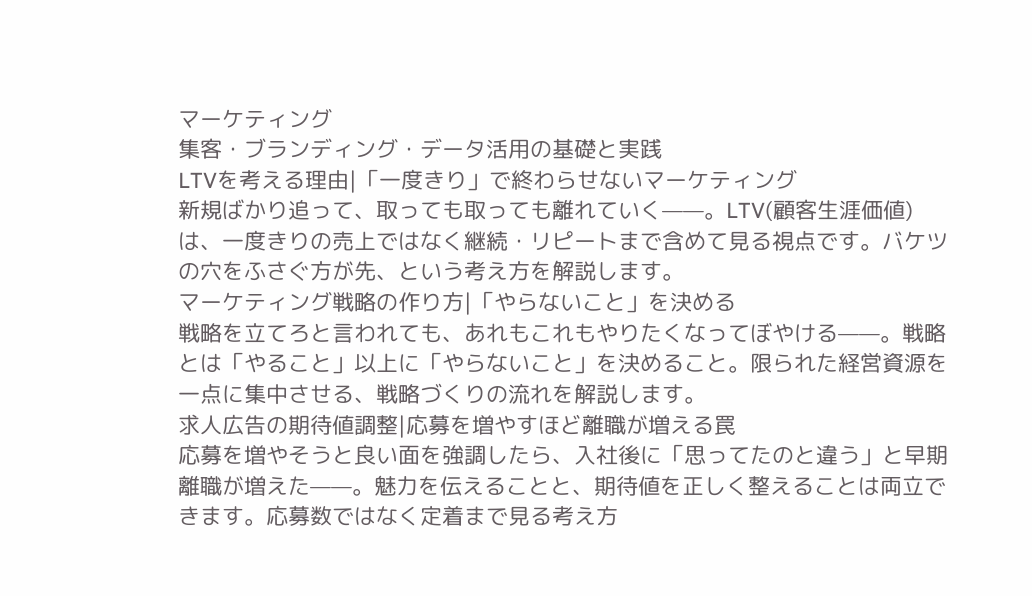マーケティング
集客・ブランディング・データ活用の基礎と実践
LTVを考える理由|「一度きり」で終わらせないマーケティング
新規ばかり追って、取っても取っても離れていく——。LTV(顧客生涯価値)は、一度きりの売上ではなく継続・リピートまで含めて見る視点です。バケツの穴をふさぐ方が先、という考え方を解説します。
マーケティング戦略の作り方|「やらないこと」を決める
戦略を立てろと言われても、あれもこれもやりたくなってぼやける——。戦略とは「やること」以上に「やらないこと」を決めること。限られた経営資源を一点に集中させる、戦略づくりの流れを解説します。
求人広告の期待値調整|応募を増やすほど離職が増える罠
応募を増やそうと良い面を強調したら、入社後に「思ってたのと違う」と早期離職が増えた——。魅力を伝えることと、期待値を正しく整えることは両立できます。応募数ではなく定着まで見る考え方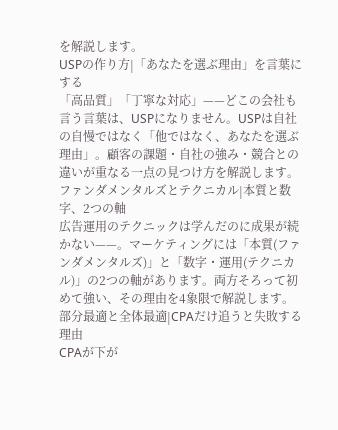を解説します。
USPの作り方|「あなたを選ぶ理由」を言葉にする
「高品質」「丁寧な対応」——どこの会社も言う言葉は、USPになりません。USPは自社の自慢ではなく「他ではなく、あなたを選ぶ理由」。顧客の課題・自社の強み・競合との違いが重なる一点の見つけ方を解説します。
ファンダメンタルズとテクニカル|本質と数字、2つの軸
広告運用のテクニックは学んだのに成果が続かない——。マーケティングには「本質(ファンダメンタルズ)」と「数字・運用(テクニカル)」の2つの軸があります。両方そろって初めて強い、その理由を4象限で解説します。
部分最適と全体最適|CPAだけ追うと失敗する理由
CPAが下が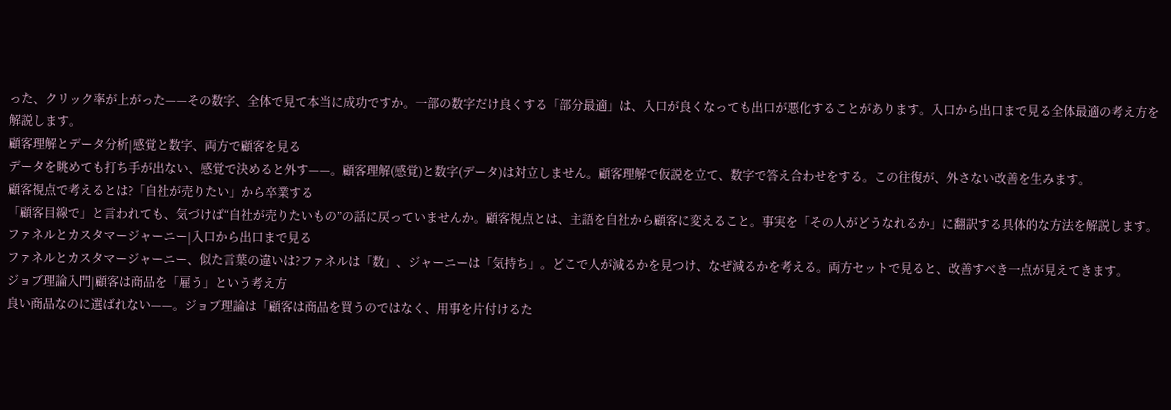った、クリック率が上がった——その数字、全体で見て本当に成功ですか。一部の数字だけ良くする「部分最適」は、入口が良くなっても出口が悪化することがあります。入口から出口まで見る全体最適の考え方を解説します。
顧客理解とデータ分析|感覚と数字、両方で顧客を見る
データを眺めても打ち手が出ない、感覚で決めると外す——。顧客理解(感覚)と数字(データ)は対立しません。顧客理解で仮説を立て、数字で答え合わせをする。この往復が、外さない改善を生みます。
顧客視点で考えるとは?「自社が売りたい」から卒業する
「顧客目線で」と言われても、気づけば“自社が売りたいもの”の話に戻っていませんか。顧客視点とは、主語を自社から顧客に変えること。事実を「その人がどうなれるか」に翻訳する具体的な方法を解説します。
ファネルとカスタマージャーニー|入口から出口まで見る
ファネルとカスタマージャーニー、似た言葉の違いは?ファネルは「数」、ジャーニーは「気持ち」。どこで人が減るかを見つけ、なぜ減るかを考える。両方セットで見ると、改善すべき一点が見えてきます。
ジョブ理論入門|顧客は商品を「雇う」という考え方
良い商品なのに選ばれない——。ジョブ理論は「顧客は商品を買うのではなく、用事を片付けるた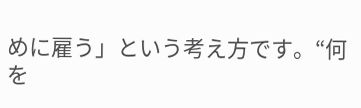めに雇う」という考え方です。“何を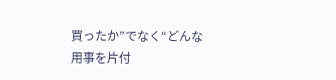買ったか”でなく“どんな用事を片付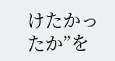けたかったか”を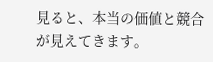見ると、本当の価値と競合が見えてきます。